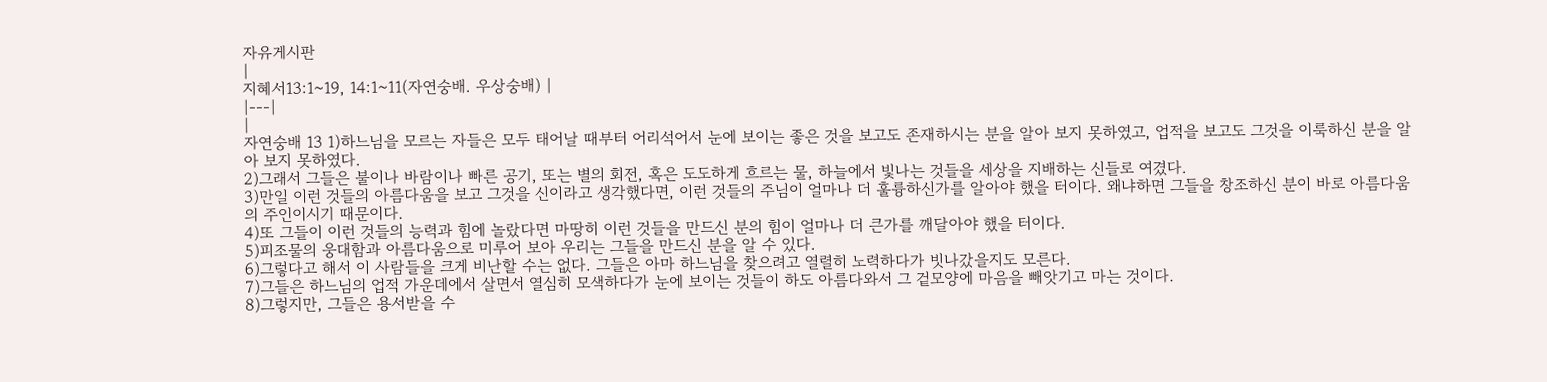자유게시판
|
지혜서13:1~19, 14:1~11(자연숭배. 우상숭배) |
|---|
|
자연숭배 13 1)하느님을 모르는 자들은 모두 태어날 때부터 어리석어서 눈에 보이는 좋은 것을 보고도 존재하시는 분을 알아 보지 못하였고, 업적을 보고도 그것을 이룩하신 분을 알아 보지 못하였다.
2)그래서 그들은 불이나 바람이나 빠른 공기, 또는 별의 회전, 혹은 도도하게 흐르는 물, 하늘에서 빛나는 것들을 세상을 지배하는 신들로 여겼다.
3)만일 이런 것들의 아름다움을 보고 그것을 신이라고 생각했다면, 이런 것들의 주님이 얼마나 더 훌륭하신가를 알아야 했을 터이다. 왜냐하면 그들을 창조하신 분이 바로 아름다움의 주인이시기 때문이다.
4)또 그들이 이런 것들의 능력과 힘에 놀랐다면 마땅히 이런 것들을 만드신 분의 힘이 얼마나 더 큰가를 깨달아야 했을 터이다.
5)피조물의 웅대함과 아름다움으로 미루어 보아 우리는 그들을 만드신 분을 알 수 있다.
6)그렇다고 해서 이 사람들을 크게 비난할 수는 없다. 그들은 아마 하느님을 찾으려고 열렬히 노력하다가 빗나갔을지도 모른다.
7)그들은 하느님의 업적 가운데에서 살면서 열심히 모색하다가 눈에 보이는 것들이 하도 아름다와서 그 겉모양에 마음을 빼앗기고 마는 것이다.
8)그렇지만, 그들은 용서받을 수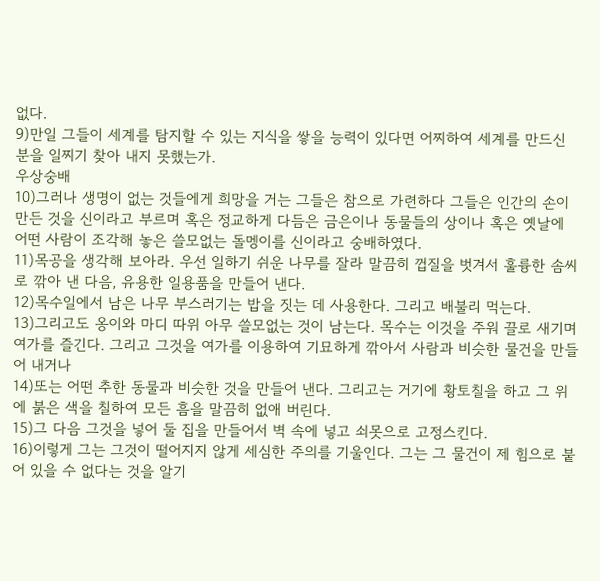없다.
9)만일 그들이 세계를 탐지할 수 있는 지식을 쌓을 능력이 있다면 어찌하여 세계를 만드신 분을 일찌기 찾아 내지 못했는가.
우상숭배
10)그러나 생명이 없는 것들에게 희망을 거는 그들은 참으로 가련하다 그들은 인간의 손이 만든 것을 신이라고 부르며 혹은 정교하게 다듬은 금은이나 동물들의 상이나 혹은 옛날에 어떤 사람이 조각해 놓은 쓸모없는 돌멩이를 신이라고 숭배하였다.
11)목공을 생각해 보아라. 우선 일하기 쉬운 나무를 잘라 말끔히 껍질을 벗겨서 훌륭한 솜씨로 깎아 낸 다음, 유용한 일용품을 만들어 낸다.
12)목수일에서 남은 나무 부스러기는 밥을 짓는 데 사용한다. 그리고 배불리 먹는다.
13)그리고도 옹이와 마디 따위 아무 쓸모없는 것이 남는다. 목수는 이것을 주워 끌로 새기며 여가를 즐긴다. 그리고 그것을 여가를 이용하여 기묘하게 깎아서 사람과 비슷한 물건을 만들어 내거나
14)또는 어떤 추한 동물과 비슷한 것을 만들어 낸다. 그리고는 거기에 황토칠을 하고 그 위에 붉은 색을 칠하여 모든 흠을 말끔히 없애 버린다.
15)그 다음 그것을 넣어 둘 집을 만들어서 벽 속에 넣고 쇠못으로 고정스킨다.
16)이렇게 그는 그것이 떨어지지 않게 세심한 주의를 기울인다. 그는 그 물건이 제 힘으로 붙어 있을 수 없다는 것을 알기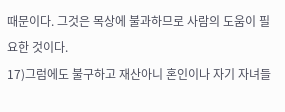때문이다. 그것은 목상에 불과하므로 사람의 도움이 필요한 것이다.
17)그럼에도 불구하고 재산아니 혼인이나 자기 자녀들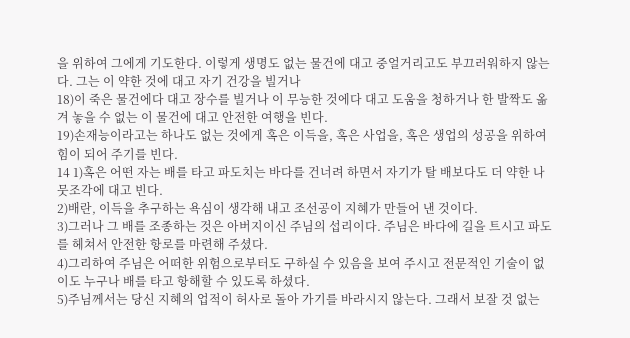을 위하여 그에게 기도한다. 이렇게 생명도 없는 물건에 대고 중얼거리고도 부끄러워하지 않는다. 그는 이 약한 것에 대고 자기 건강을 빌거나
18)이 죽은 물건에다 대고 장수를 빌거나 이 무능한 것에다 대고 도움을 청하거나 한 발짝도 옮겨 놓을 수 없는 이 물건에 대고 안전한 여행을 빈다.
19)손재능이라고는 하나도 없는 것에게 혹은 이득을, 혹은 사업을, 혹은 생업의 성공을 위하여 힘이 되어 주기를 빈다.
14 1)혹은 어떤 자는 배를 타고 파도치는 바다를 건너려 하면서 자기가 탈 배보다도 더 약한 나뭇조각에 대고 빈다.
2)배란, 이득을 추구하는 욕심이 생각해 내고 조선공이 지혜가 만들어 낸 것이다.
3)그러나 그 배를 조종하는 것은 아버지이신 주님의 섭리이다. 주님은 바다에 길을 트시고 파도를 헤쳐서 안전한 항로를 마련해 주셨다.
4)그리하여 주님은 어떠한 위험으로부터도 구하실 수 있음을 보여 주시고 전문적인 기술이 없이도 누구나 배를 타고 항해할 수 있도록 하셨다.
5)주님께서는 당신 지혜의 업적이 허사로 돌아 가기를 바라시지 않는다. 그래서 보잘 것 없는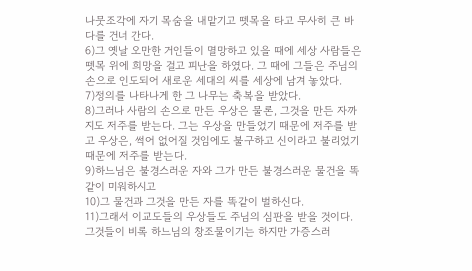나뭇조각에 자기 목숨을 내맡기고 뗏목을 타고 무사히 큰 바다를 건너 간다.
6)그 옛날 오만한 거인들이 멸망하고 있을 때에 세상 사람들은 뗏목 위에 희망을 걸고 피난을 하였다. 그 때에 그들은 주님의 손으로 인도되어 새로운 세대의 씨를 세상에 남겨 놓았다.
7)정의를 나타나게 한 그 나무는 축복을 받았다.
8)그러나 사람의 손으로 만든 우상은 물론, 그것을 만든 자까지도 저주를 받는다. 그는 우상을 만들었기 때문에 저주를 받고 우상은, 썩어 없어질 것임에도 불구하고 신이라고 불리었기 때문에 저주를 받는다.
9)하느님은 불경스러운 자와 그가 만든 불경스러운 물건을 똑같이 미워하시고
10)그 물건과 그것을 만든 자를 똑같이 벌하신다.
11)그래서 이교도들의 우상들도 주님의 심판을 받을 것이다. 그것들이 비록 하느님의 창조물이기는 하지만 가증스러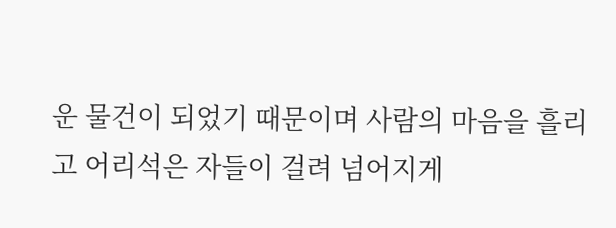운 물건이 되었기 때문이며 사람의 마음을 흘리고 어리석은 자들이 걸려 넘어지게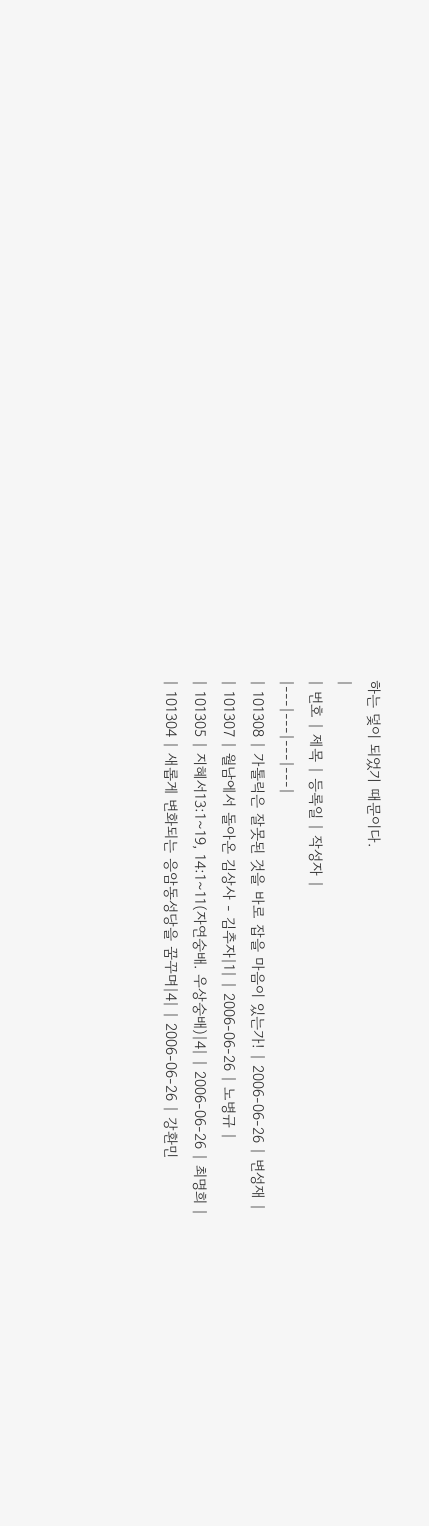하는 덫이 되었기 때문이다.
|
| 번호 | 제목 | 등록일 | 작성자 |
|---|---|---|---|
| 101308 | 가톨릭은 잘못된 것을 바로 잡을 마음이 있는가! | 2006-06-26 | 변성재 |
| 101307 | 월남에서 돌아온 김상사 - 김추자|1| | 2006-06-26 | 노병규 |
| 101305 | 지혜서13:1~19, 14:1~11(자연숭배. 우상숭배)|4| | 2006-06-26 | 최명희 |
| 101304 | 새롭게 변화되는 응암동성당을 꿈꾸며|4| | 2006-06-26 | 강환민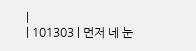|
| 101303 | 먼저 네 눈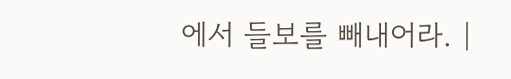에서 들보를 빼내어라. |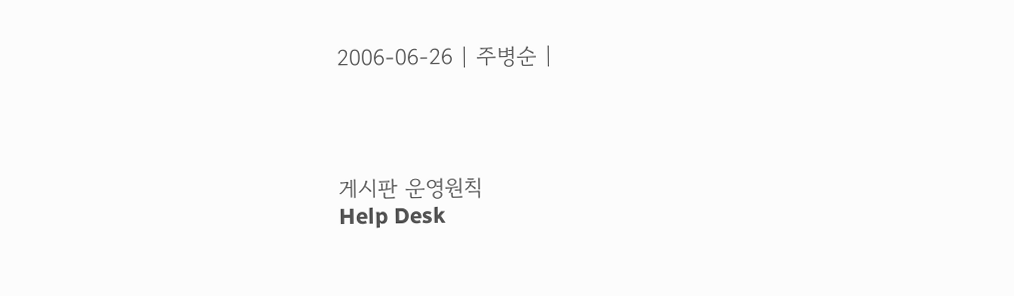2006-06-26 | 주병순 |




게시판 운영원칙
Help Desk